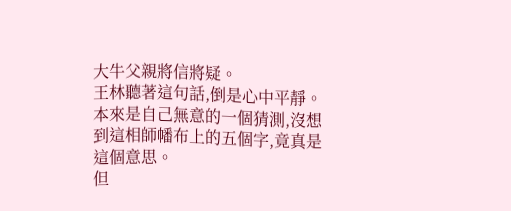大牛父親將信將疑。
王林聽著這句話,倒是心中平靜。
本來是自己無意的一個猜測,沒想到這相師幡布上的五個字,竟真是這個意思。
但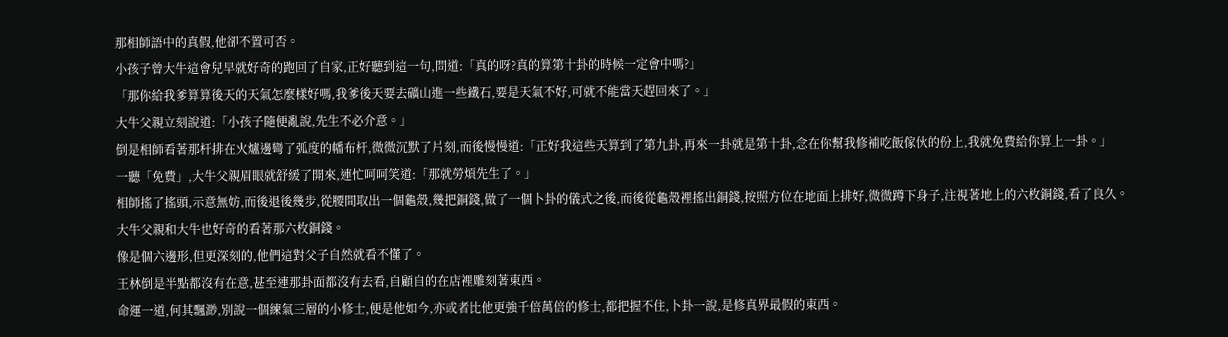那相師語中的真假,他卻不置可否。
小孩子曾大牛這會兒早就好奇的跑回了自家,正好聽到這一句,問道:「真的呀?真的算第十卦的時候一定會中嗎?」
「那你給我爹算算後天的天氣怎麼樣好嗎,我爹後天要去礦山進一些鐵石,要是天氣不好,可就不能當天趕回來了。」
大牛父親立刻說道:「小孩子隨便亂說,先生不必介意。」
倒是相師看著那杆排在火爐邊彎了弧度的幡布杆,微微沉默了片刻,而後慢慢道:「正好我這些天算到了第九卦,再來一卦就是第十卦,念在你幫我修補吃飯傢伙的份上,我就免費給你算上一卦。」
一聽「免費」,大牛父親眉眼就舒緩了開來,連忙呵呵笑道:「那就勞煩先生了。」
相師搖了搖頭,示意無妨,而後退後幾步,從腰間取出一個龜殼,幾把銅錢,做了一個卜卦的儀式之後,而後從龜殼裡搖出銅錢,按照方位在地面上排好,微微蹲下身子,注視著地上的六枚銅錢,看了良久。
大牛父親和大牛也好奇的看著那六枚銅錢。
像是個六邊形,但更深刻的,他們這對父子自然就看不懂了。
王林倒是半點都沒有在意,甚至連那卦面都沒有去看,自顧自的在店裡雕刻著東西。
命運一道,何其飄渺,別說一個練氣三層的小修士,便是他如今,亦或者比他更強千倍萬倍的修士,都把握不住,卜卦一說,是修真界最假的東西。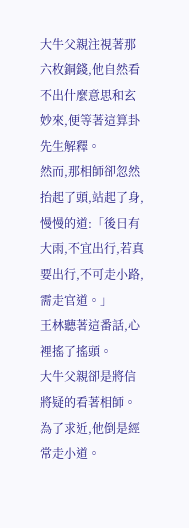大牛父親注視著那六枚銅錢,他自然看不出什麼意思和玄妙來,便等著這算卦先生解釋。
然而,那相師卻忽然抬起了頭,站起了身,慢慢的道:「後日有大雨,不宜出行,若真要出行,不可走小路,需走官道。」
王林聽著這番話,心裡搖了搖頭。
大牛父親卻是將信將疑的看著相師。
為了求近,他倒是經常走小道。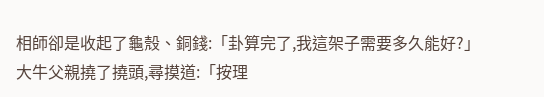相師卻是收起了龜殼、銅錢:「卦算完了,我這架子需要多久能好?」
大牛父親撓了撓頭,尋摸道:「按理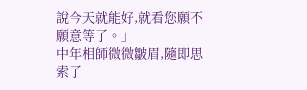說今天就能好,就看您願不願意等了。」
中年相師微微皺眉,隨即思索了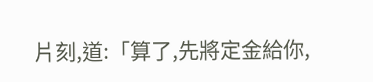片刻,道:「算了,先將定金給你,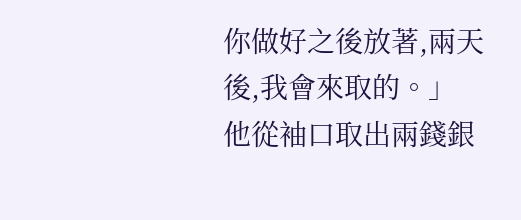你做好之後放著,兩天後,我會來取的。」
他從袖口取出兩錢銀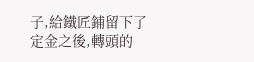子,給鐵匠鋪留下了定金之後,轉頭的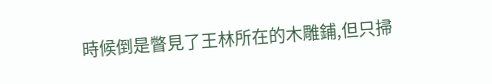時候倒是瞥見了王林所在的木雕鋪,但只掃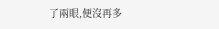了兩眼,便沒再多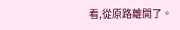看,從原路離開了。